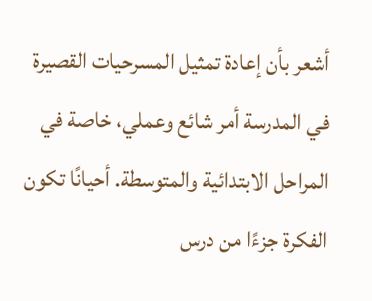أشعر بأن إعادة تمثيل المسرحيات القصيرة في المدرسة أمر شائع وعملي، خاصة في المراحل الابتدائية والمتوسطة. أحيانًا تكون الفكرة جزءًا من درس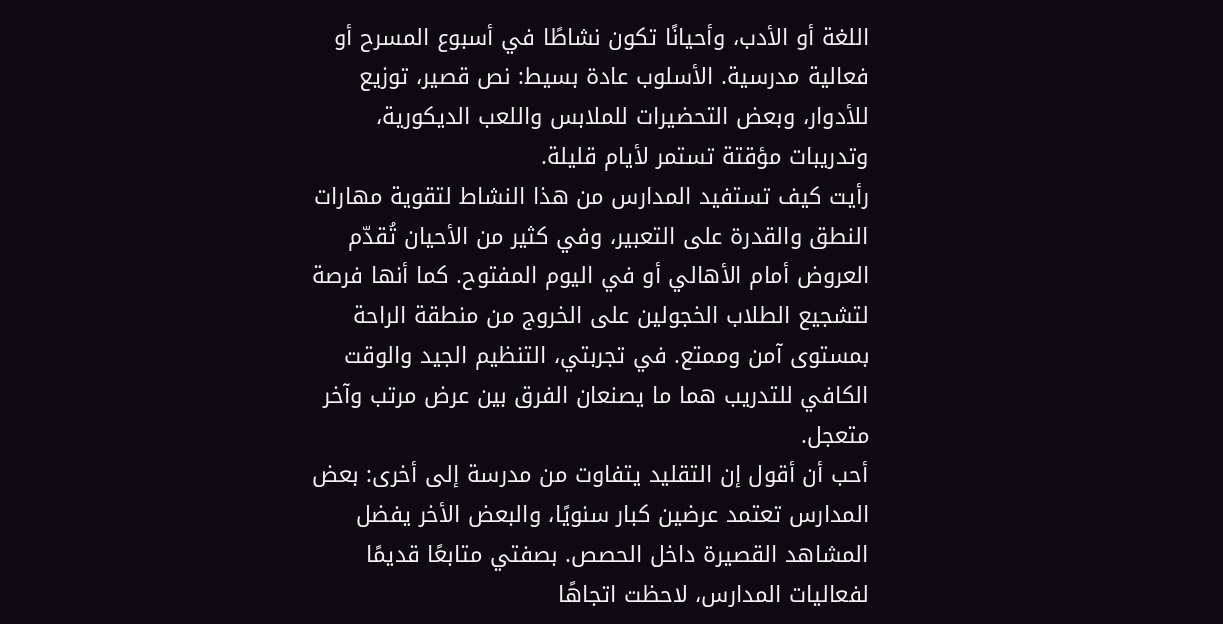اللغة أو الأدب، وأحيانًا تكون نشاطًا في أسبوع المسرح أو فعالية مدرسية. الأسلوب عادة بسيط: نص قصير، توزيع للأدوار، وبعض التحضيرات للملابس واللعب الديكورية، وتدريبات مؤقتة تستمر لأيام قليلة.
رأيت كيف تستفيد المدارس من هذا النشاط لتقوية مهارات النطق والقدرة على التعبير، وفي كثير من الأحيان تُقدّم العروض أمام الأهالي أو في اليوم المفتوح. كما أنها فرصة لتشجيع الطلاب الخجولين على الخروج من منطقة الراحة بمستوى آمن وممتع. في تجربتي، التنظيم الجيد والوقت الكافي للتدريب هما ما يصنعان الفرق بين عرض مرتب وآخر متعجل.
أحب أن أقول إن التقليد يتفاوت من مدرسة إلى أخرى: بعض المدارس تعتمد عرضين كبار سنويًا، والبعض الأخر يفضل المشاهد القصيرة داخل الحصص. بصفتي متابعًا قديمًا لفعاليات المدارس، لاحظت اتجاهًا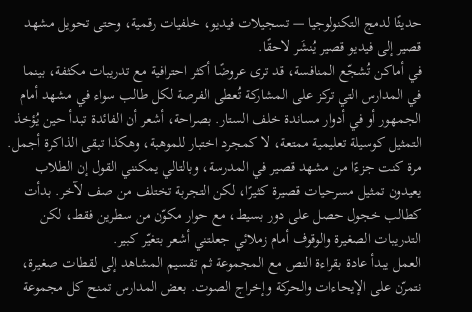حديثًا لدمج التكنولوجيا — تسجيلات فيديو، خلفيات رقمية، وحتى تحويل مشهد قصير إلى فيديو قصير يُنشَر لاحقًا.
في أماكن تُشجّع المنافسة، قد ترى عروضًا أكثر احترافية مع تدريبات مكثفة، بينما في المدارس التي تركز على المشاركة تُعطى الفرصة لكل طالب سواء في مشهد أمام الجمهور أو في أدوار مساندة خلف الستار. بصراحة، أشعر أن الفائدة تبدأ حين يُؤخذ التمثيل كوسيلة تعليمية ممتعة، لا كمجرد اختبار للموهبة، وهكذا تبقى الذاكرة أجمل.
مرة كنت جزءًا من مشهد قصير في المدرسة، وبالتالي يمكنني القول إن الطلاب يعيدون تمثيل مسرحيات قصيرة كثيرًا، لكن التجربة تختلف من صف لآخر. بدأت كطالب خجول حصل على دور بسيط، مع حوار مكوّن من سطرين فقط، لكن التدريبات الصغيرة والوقوف أمام زملائي جعلتني أشعر بتغيّر كبير.
العمل يبدأ عادة بقراءة النص مع المجموعة ثم تقسيم المشاهد إلى لقطات صغيرة، نتمرّن على الإيحاءات والحركة وإخراج الصوت. بعض المدارس تمنح كل مجموعة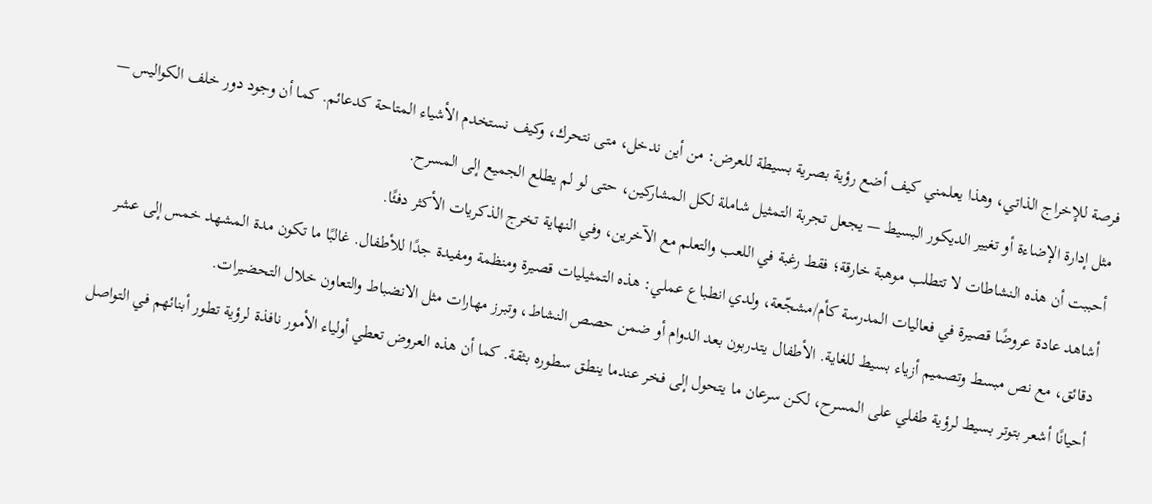فرصة للإخراج الذاتي، وهذا يعلمني كيف أضع رؤية بصرية بسيطة للعرض: من أين ندخل، متى نتحرك، وكيف نستخدم الأشياء المتاحة كدعائم. كما أن وجود دور خلف الكواليس — مثل إدارة الإضاءة أو تغيير الديكور البسيط — يجعل تجربة التمثيل شاملة لكل المشاركين، حتى لو لم يطلع الجميع إلى المسرح.
أحببت أن هذه النشاطات لا تتطلب موهبة خارقة؛ فقط رغبة في اللعب والتعلم مع الآخرين، وفي النهاية تخرج الذكريات الأكثر دفئًا.
أشاهد عادة عروضًا قصيرة في فعاليات المدرسة كأم/مشجّعة، ولدي انطباع عملي: هذه التمثيليات قصيرة ومنظمة ومفيدة جدًا للأطفال. غالبًا ما تكون مدة المشهد خمس إلى عشر دقائق، مع نص مبسط وتصميم أزياء بسيط للغاية. الأطفال يتدربون بعد الدوام أو ضمن حصص النشاط، وتبرز مهارات مثل الانضباط والتعاون خلال التحضيرات.
أحيانًا أشعر بتوتر بسيط لرؤية طفلي على المسرح، لكن سرعان ما يتحول إلى فخر عندما ينطق سطوره بثقة. كما أن هذه العروض تعطي أولياء الأمور نافذة لرؤية تطور أبنائهم في التواصل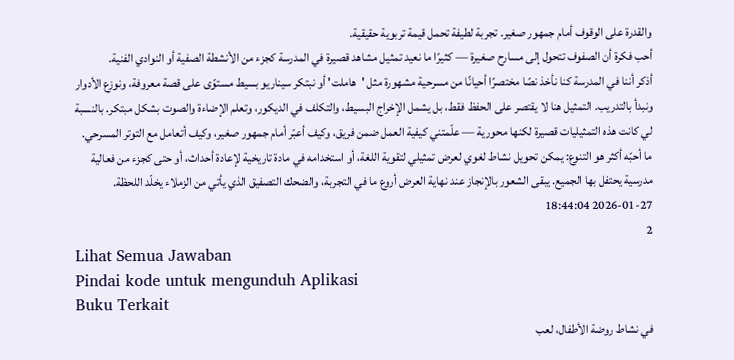والقدرة على الوقوف أمام جمهور صغير. تجربة لطيفة تحمل قيمة تربوية حقيقية.
أحب فكرة أن الصفوف تتحول إلى مسارح صغيرة — كثيرًا ما نعيد تمثيل مشاهد قصيرة في المدرسة كجزء من الأنشطة الصفية أو النوادي الفنية.
أذكر أننا في المدرسة كنا نأخذ نصًا مختصرًا أحيانًا من مسرحية مشهورة مثل 'هاملت' أو نبتكر سيناريو بسيط مستوًى على قصة معروفة، ونوزع الأدوار ونبدأ بالتدريب. التمثيل هنا لا يقتصر على الحفظ فقط، بل يشمل الإخراج البسيط، والتكلف في الديكور، وتعلم الإضاءة والصوت بشكل مبتكر. بالنسبة لي كانت هذه التمثيليات قصيرة لكنها محورية — علّمتني كيفية العمل ضمن فريق، وكيف أعبّر أمام جمهور صغير، وكيف أتعامل مع التوتر المسرحي.
ما أحبّه أكثر هو التنوع: يمكن تحويل نشاط لغوي لعرض تمثيلي لتقوية اللغة، أو استخدامه في مادة تاريخية لإعادة أحداث، أو حتى كجزء من فعالية مدرسية يحتفل بها الجميع. يبقى الشعور بالإنجاز عند نهاية العرض أروع ما في التجربة، والضحك التصفيق الذي يأتي من الزملاء يخلّد اللحظة.
2026-01-27 18:44:04
2
Lihat Semua Jawaban
Pindai kode untuk mengunduh Aplikasi
Buku Terkait
في نشاط روضة الأطفال، لعب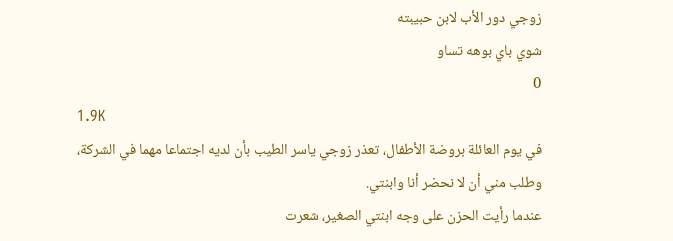زوجي دور الأب لابن حبيبته
شوي باي بوهه تساو
0
1.9K
في يوم العائلة بروضة الأطفال، تعذر زوجي ياسر الطيب بأن لديه اجتماعا مهما في الشركة، وطلب مني أن لا نحضر أنا وابنتي.
عندما رأيت الحزن على وجه ابنتي الصغير، شعرت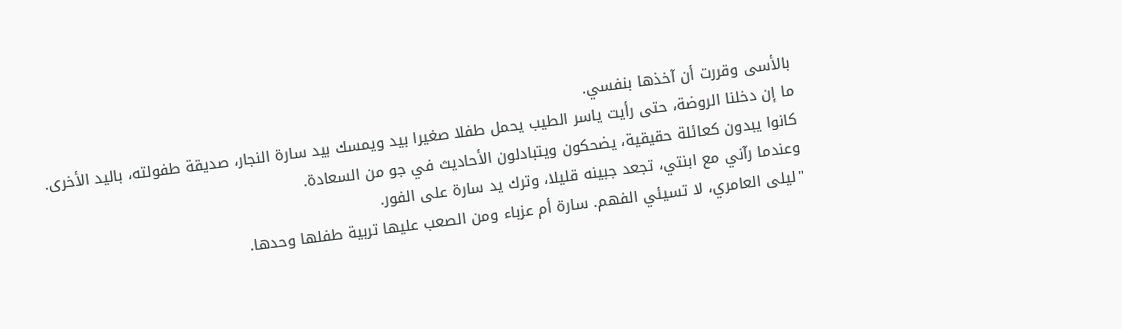بالأسى وقررت أن آخذها بنفسي.
ما إن دخلنا الروضة، حتى رأيت ياسر الطيب يحمل طفلا صغيرا بيد ويمسك بيد سارة النجار، صديقة طفولته، باليد الأخرى.
كانوا يبدون كعائلة حقيقية، يضحكون ويتبادلون الأحاديث في جو من السعادة.
وعندما رآني مع ابنتي، تجعد جبينه قليلا، وترك يد سارة على الفور.
"ليلى العامري، لا تسيئي الفهم. سارة أم عزباء ومن الصعب عليها تربية طفلها وحدها.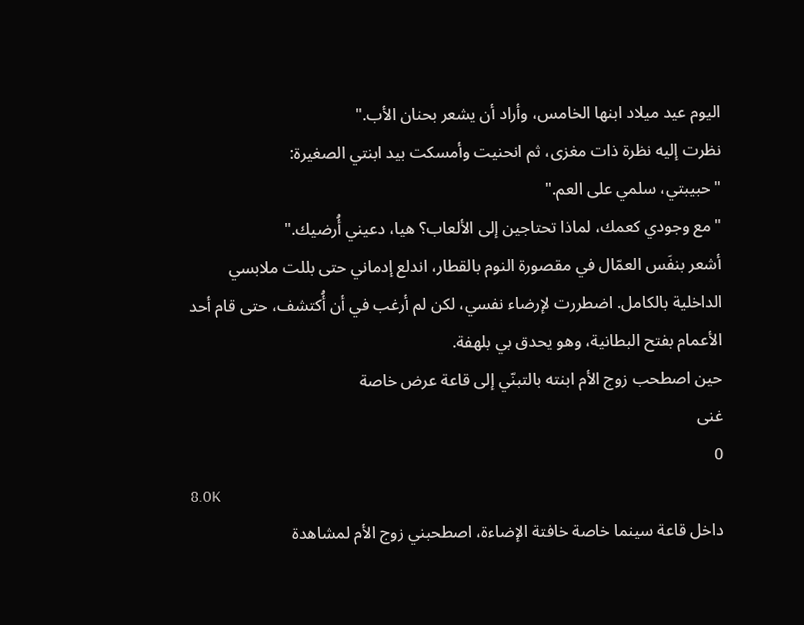اليوم عيد ميلاد ابنها الخامس، وأراد أن يشعر بحنان الأب."
نظرت إليه نظرة ذات مغزى، ثم انحنيت وأمسكت بيد ابنتي الصغيرة:
"حبيبتي، سلمي على العم."
"مع وجودي كعمك، لماذا تحتاجين إلى الألعاب؟ هيا، دعيني أُرضيك."
أشعر بنفَس العمّال في مقصورة النوم بالقطار، اندلع إدماني حتى بللت ملابسي الداخلية بالكامل. اضطررت لإرضاء نفسي، لكن لم أرغب في أن أُكتشف، حتى قام أحد الأعمام بفتح البطانية، وهو يحدق بي بلهفة.
حين اصطحب زوج الأم ابنته بالتبنّي إلى قاعة عرض خاصة
غنى
0
8.0K
داخل قاعة سينما خاصة خافتة الإضاءة، اصطحبني زوج الأم لمشاهدة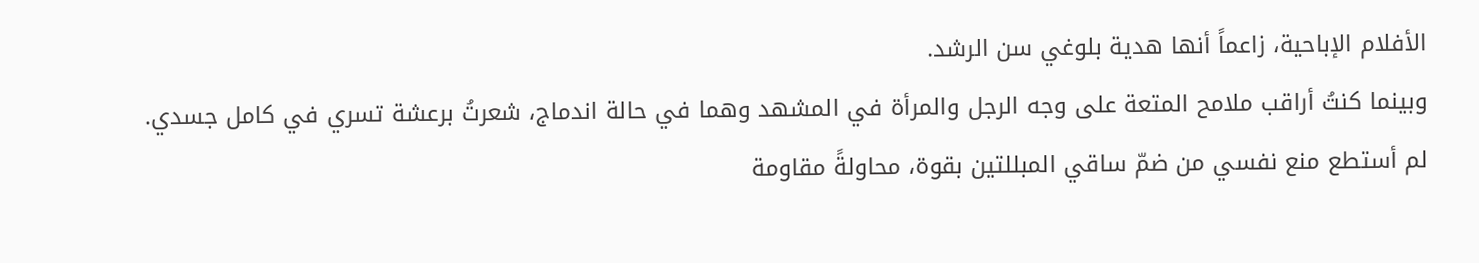الأفلام الإباحية، زاعماً أنها هدية بلوغي سن الرشد.
وبينما كنتُ أراقب ملامح المتعة على وجه الرجل والمرأة في المشهد وهما في حالة اندماج، شعرتُ برعشة تسري في كامل جسدي.
لم أستطع منع نفسي من ضمّ ساقي المبللتين بقوة، محاولةً مقاومة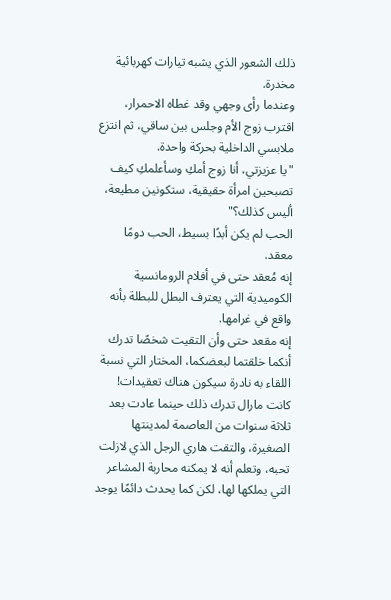ذلك الشعور الذي يشبه تيارات كهربائية مخدرة.
وعندما رأى وجهي وقد غطاه الاحمرار، اقترب زوج الأم وجلس بين ساقي، ثم انتزع ملابسي الداخلية بحركة واحدة.
"يا عزيزتي، أنا زوج أمكِ وسأعلمكِ كيف تصبحين امرأة حقيقية، ستكونين مطيعة، أليس كذلك؟"
الحب لم يكن أبدًا بسيط، الحب دومًا معقد.
إنه مُعقد حتى في أفلام الرومانسية الكوميدية التي يعترف البطل للبطلة بأنه واقع في غرامها.
إنه مقعد حتى وأن التقيت شخصًا تدرك أنكما خلقتما لبعضكما، المختار التي نسبة اللقاء به نادرة سيكون هناك تعقيدات!
كانت مارال تدرك ذلك حينما عادت بعد ثلاثة سنوات من العاصمة لمدينتها الصغيرة، والتقت هاري الرجل الذي لازلت تحبه، وتعلم أنه لا يمكنه محاربة المشاعر التي يملكها لها، لكن كما يحدث دائمًا يوجد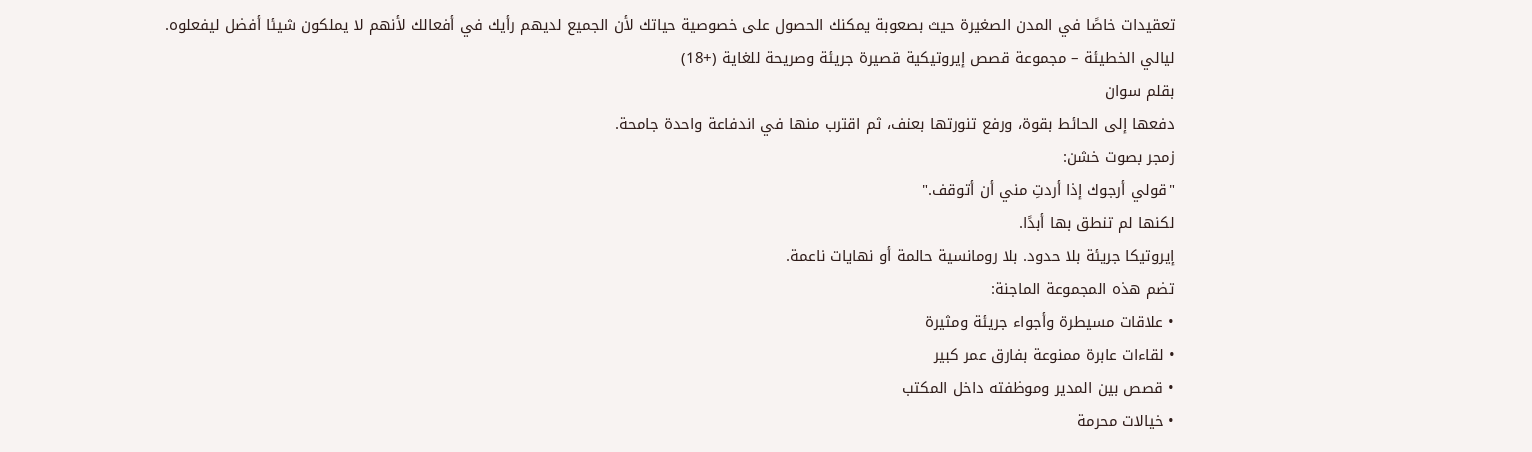تعقيدات خاصًا في المدن الصغيرة حيث بصعوبة يمكنك الحصول على خصوصية حياتك لأن الجميع لديهم رأيك في أفعالك لأنهم لا يملكون شيئا أفضل ليفعلوه.
ليالي الخطيئة – مجموعة قصص إيروتيكية قصيرة جريئة وصريحة للغاية (+18)
بقلم سوان
دفعها إلى الحائط بقوة، ورفع تنورتها بعنف، ثم اقترب منها في اندفاعة واحدة جامحة.
زمجر بصوت خشن:
"قولي أرجوك إذا أردتِ مني أن أتوقف."
لكنها لم تنطق بها أبدًا.
إيروتيكا جريئة بلا حدود. بلا رومانسية حالمة أو نهايات ناعمة.
تضم هذه المجموعة الماجنة:
• علاقات مسيطرة وأجواء جريئة ومثيرة
• لقاءات عابرة ممنوعة بفارق عمر كبير
• قصص بين المدير وموظفته داخل المكتب
• خيالات محرمة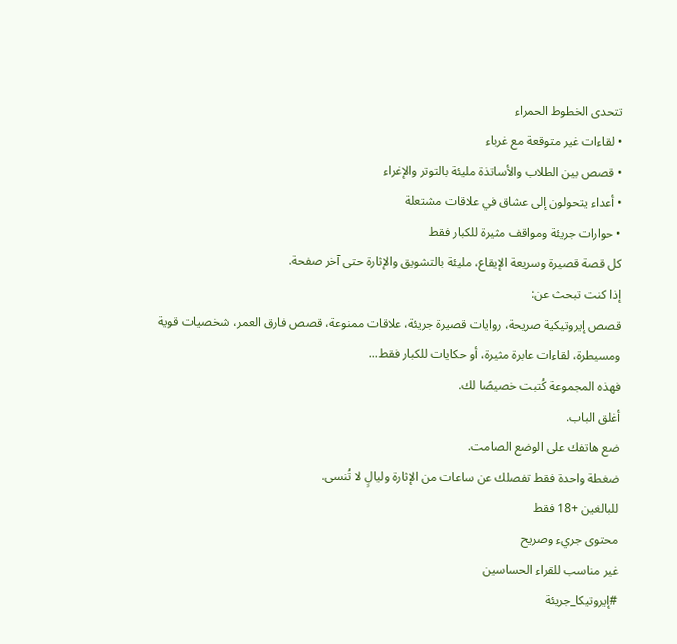تتحدى الخطوط الحمراء
• لقاءات غير متوقعة مع غرباء
• قصص بين الطلاب والأساتذة مليئة بالتوتر والإغراء
• أعداء يتحولون إلى عشاق في علاقات مشتعلة
• حوارات جريئة ومواقف مثيرة للكبار فقط
كل قصة قصيرة وسريعة الإيقاع، مليئة بالتشويق والإثارة حتى آخر صفحة.
إذا كنت تبحث عن:
قصص إيروتيكية صريحة، روايات قصيرة جريئة، علاقات ممنوعة، قصص فارق العمر، شخصيات قوية ومسيطرة، لقاءات عابرة مثيرة، أو حكايات للكبار فقط...
فهذه المجموعة كُتبت خصيصًا لك.
أغلق الباب.
ضع هاتفك على الوضع الصامت.
ضغطة واحدة فقط تفصلك عن ساعات من الإثارة وليالٍ لا تُنسى.
للبالغين +18 فقط
محتوى جريء وصريح
غير مناسب للقراء الحساسين
#إيروتيكا_جريئة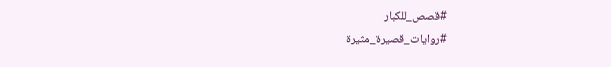#قصص_للكبار
#روايات_قصيرة_مثيرة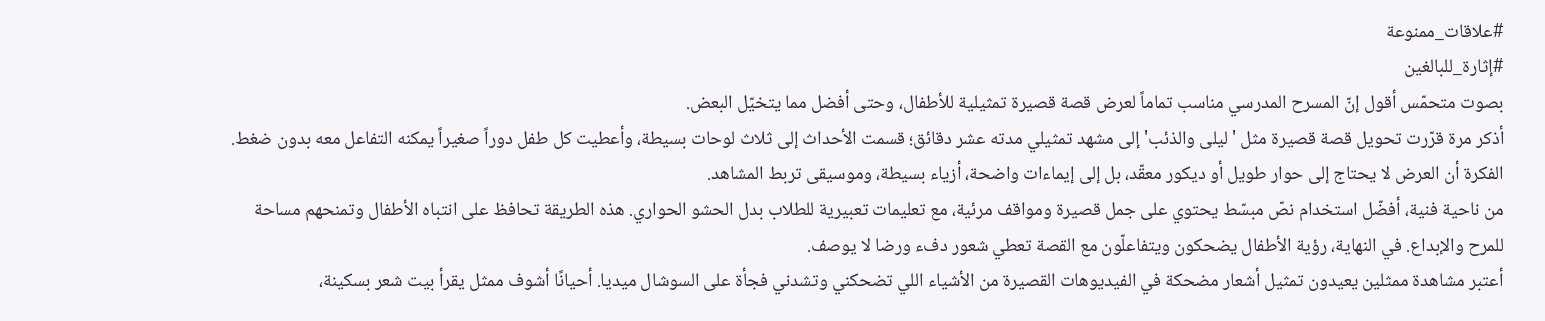#علاقات_ممنوعة
#إثارة_للبالغين
بصوت متحمّس أقول إنّ المسرح المدرسي مناسب تماماً لعرض قصة قصيرة تمثيلية للأطفال، وحتى أفضل مما يتخيّل البعض.
أذكر مرة قرّرت تحويل قصة قصيرة مثل 'ليلى والذئب' إلى مشهد تمثيلي مدته عشر دقائق؛ قسمت الأحداث إلى ثلاث لوحات بسيطة، وأعطيت كل طفل دوراً صغيراً يمكنه التفاعل معه بدون ضغط. الفكرة أن العرض لا يحتاج إلى حوار طويل أو ديكور معقّد، بل إلى إيماءات واضحة، أزياء بسيطة، وموسيقى تربط المشاهد.
من ناحية فنية، أفضّل استخدام نصّ مبسّط يحتوي على جمل قصيرة ومواقف مرئية، مع تعليمات تعبيرية للطلاب بدل الحشو الحواري. هذه الطريقة تحافظ على انتباه الأطفال وتمنحهم مساحة للمرح والإبداع. في النهاية، رؤية الأطفال يضحكون ويتفاعلّون مع القصة تعطي شعور دفء ورضا لا يوصف.
أعتبر مشاهدة ممثلين يعيدون تمثيل أشعار مضحكة في الفيديوهات القصيرة من الأشياء اللي تضحكني وتشدني فجأة على السوشال ميديا. أحيانًا أشوف ممثل يقرأ بيت شعر بسكينة،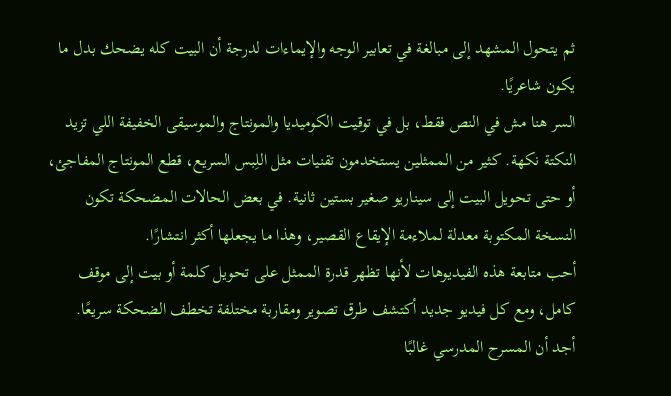ثم يتحول المشهد إلى مبالغة في تعابير الوجه والإيماءات لدرجة أن البيت كله يضحك بدل ما يكون شاعريًا.
السر هنا مش في النص فقط، بل في توقيت الكوميديا والمونتاج والموسيقى الخفيفة اللي تزيد النكتة نكهة. كثير من الممثلين يستخدمون تقنيات مثل اللِبس السريع، قطع المونتاج المفاجئ، أو حتى تحويل البيت إلى سيناريو صغير بستين ثانية. في بعض الحالات المضحكة تكون النسخة المكتوبة معدلة لملاءمة الإيقاع القصير، وهذا ما يجعلها أكثر انتشارًا.
أحب متابعة هذه الفيديوهات لأنها تظهر قدرة الممثل على تحويل كلمة أو بيت إلى موقف كامل، ومع كل فيديو جديد أكتشف طرق تصوير ومقاربة مختلفة تخطف الضحكة سريعًا.
أجد أن المسرح المدرسي غالبًا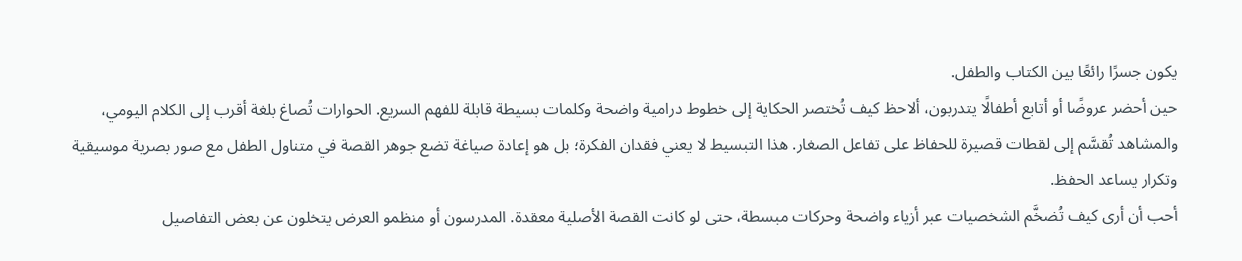يكون جسرًا رائعًا بين الكتاب والطفل.
حين أحضر عروضًا أو أتابع أطفالًا يتدربون، ألاحظ كيف تُختصر الحكاية إلى خطوط درامية واضحة وكلمات بسيطة قابلة للفهم السريع. الحوارات تُصاغ بلغة أقرب إلى الكلام اليومي، والمشاهد تُقسَّم إلى لقطات قصيرة للحفاظ على تفاعل الصغار. هذا التبسيط لا يعني فقدان الفكرة؛ بل هو إعادة صياغة تضع جوهر القصة في متناول الطفل مع صور بصرية موسيقية وتكرار يساعد الحفظ.
أحب أن أرى كيف تُضخَّم الشخصيات عبر أزياء واضحة وحركات مبسطة، حتى لو كانت القصة الأصلية معقدة. المدرسون أو منظمو العرض يتخلون عن بعض التفاصيل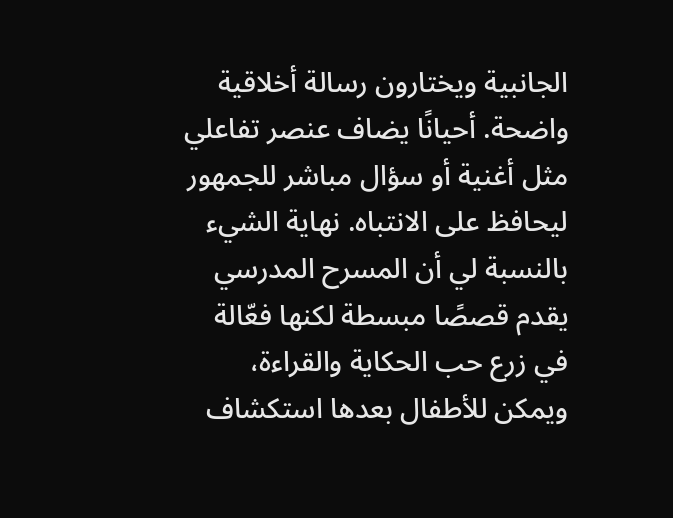الجانبية ويختارون رسالة أخلاقية واضحة. أحيانًا يضاف عنصر تفاعلي مثل أغنية أو سؤال مباشر للجمهور ليحافظ على الانتباه. نهاية الشيء بالنسبة لي أن المسرح المدرسي يقدم قصصًا مبسطة لكنها فعّالة في زرع حب الحكاية والقراءة، ويمكن للأطفال بعدها استكشاف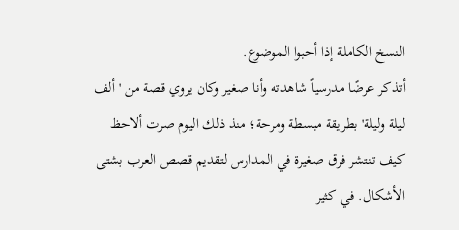النسخ الكاملة إذا أحبوا الموضوع.
أتذكر عرضًا مدرسياً شاهدته وأنا صغير وكان يروي قصة من 'ألف ليلة وليلة' بطريقة مبسطة ومرحة؛ منذ ذلك اليوم صرت ألاحظ كيف تنتشر فرق صغيرة في المدارس لتقديم قصص العرب بشتى الأشكال. في كثير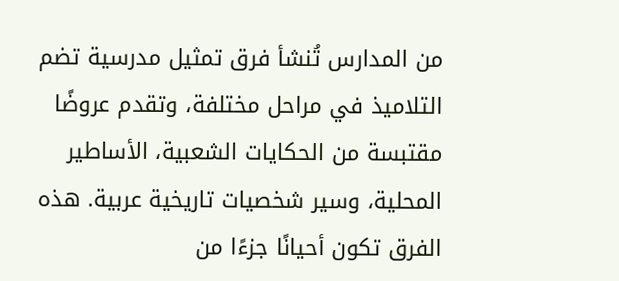من المدارس تُنشأ فرق تمثيل مدرسية تضم التلاميذ في مراحل مختلفة، وتقدم عروضًا مقتبسة من الحكايات الشعبية، الأساطير المحلية، وسير شخصيات تاريخية عربية. هذه الفرق تكون أحيانًا جزءًا من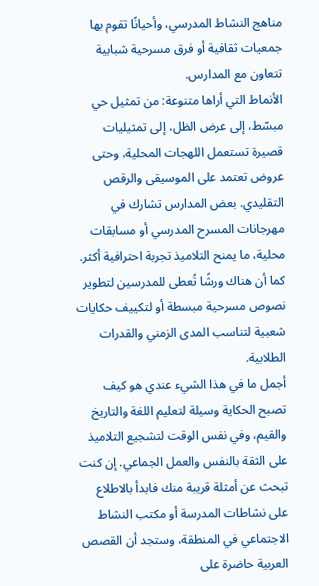مناهج النشاط المدرسي، وأحيانًا تقوم بها جمعيات ثقافية أو فرق مسرحية شبابية تتعاون مع المدارس.
الأنماط التي أراها متنوعة: من تمثيل حي مبسّط، إلى عرض الظل، إلى تمثيليات قصيرة تستعمل اللهجات المحلية، وحتى عروض تعتمد على الموسيقى والرقص التقليدي. بعض المدارس تشارك في مهرجانات المسرح المدرسي أو مسابقات محلية، ما يمنح التلاميذ تجربة احترافية أكثر. كما أن هناك ورشًا تُعطى للمدرسين لتطوير نصوص مسرحية مبسطة أو لتكييف حكايات شعبية لتناسب المدى الزمني والقدرات الطلابية.
أجمل ما في هذا الشيء عندي هو كيف تصبح الحكاية وسيلة لتعليم اللغة والتاريخ والقيم، وفي نفس الوقت لتشجيع التلاميذ على الثقة بالنفس والعمل الجماعي. إن كنت تبحث عن أمثلة قريبة منك فابدأ بالاطلاع على نشاطات المدرسة أو مكتب النشاط الاجتماعي في المنطقة، وستجد أن القصص العربية حاضرة على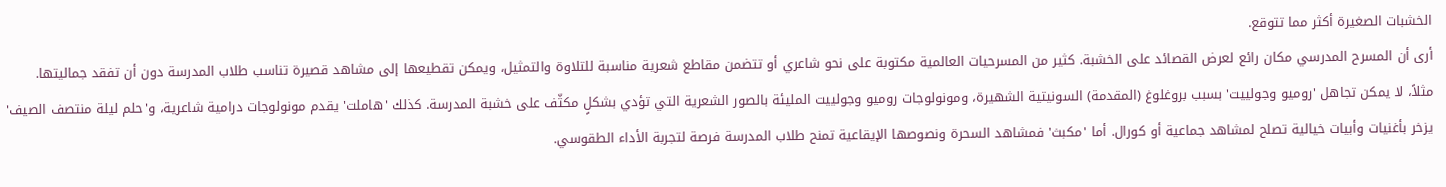الخشبات الصغيرة أكثر مما تتوقع.
أرى أن المسرح المدرسي مكان رائع لعرض القصائد على الخشبة. كثير من المسرحيات العالمية مكتوبة على نحو شاعري أو تتضمن مقاطع شعرية مناسبة للتلاوة والتمثيل، ويمكن تقطيعها إلى مشاهد قصيرة تناسب طلاب المدرسة دون أن تفقد جماليتها.
مثلاً، لا يمكن تجاهل 'روميو وجولييت' بسبب بروغلوغ (المقدمة) السونيتية الشهيرة، ومونولوجات روميو وجولييت المليئة بالصور الشعرية التي تؤدي بشكلٍ مكثّف على خشبة المدرسة. كذلك 'هاملت' يقدم مونولوجات درامية شاعرية، و'حلم ليلة منتصف الصيف' يزخر بأغنيات وأبيات خيالية تصلح لمشاهد جماعية أو كورال. أما 'مكبث' فمشاهد السحرة ونصوصها الإيقاعية تمنح طلاب المدرسة فرصة لتجربة الأداء الطقوسي.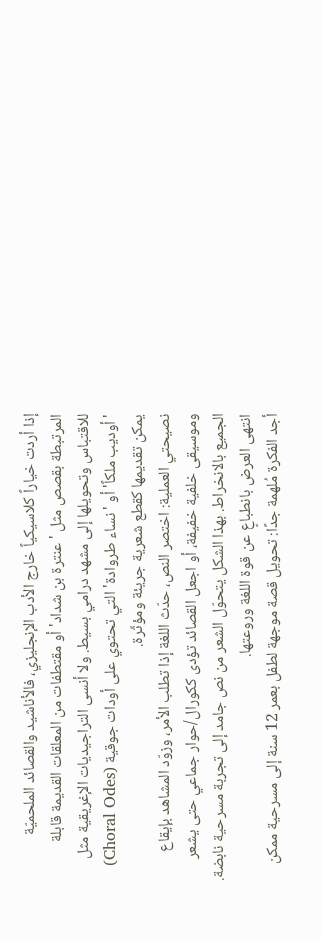إذا أردت خياراً كلاسيكياً خارج الأدب الإنجليزي، فالأناشيد والقصائد الملحميّة المرتبطة بقصص مثل 'عنترة بن شداد' أو مقتطفات من المعلقات القديمة قابلة للاقتباس وتحويلها إلى مشهد درامي بسيط. ولا أنسى التراجيديات الإغريقية مثل 'أوديب ملكاً' أو 'نساء طروادة' التي تحتوي على أودات جوقية (Choral Odes) يمكن تقديمها كقطع شعرية جريئة ومؤثّرة.
نصيحتي العملية: اختصر النص، حدّث اللغة إذا تطلب الأمر، وزوّد المشاهد بإيقاع وموسيقى خلفية خفيفة، أو اجعل القصائد تؤدى ككورال/حوار جماعي حتى يشعر الجميع بالانخراط. بهذا الشكل يتحوّل الشعر من نص جامد إلى تجربة مسرحية نابضة. انتهى العرض بانطباعٍ عن قوة اللغة وروعتها.
أجد الفكرة مُلهمة جدًا: تحويل قصة موجهة لطفل بعمر 12 سنة إلى مسرحية ممكن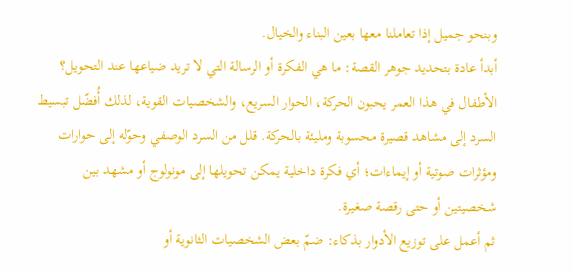وبنحو جميل إذا تعاملنا معها بعين البناء والخيال.
أبدأ عادة بتحديد جوهر القصة: ما هي الفكرة أو الرسالة التي لا تريد ضياعها عند التحويل؟ الأطفال في هذا العمر يحبون الحركة، الحوار السريع، والشخصيات القوية، لذلك أُفضّل تبسيط السرد إلى مشاهد قصيرة محسوبة ومليئة بالحركة. قلل من السرد الوصفي وحوّله إلى حوارات ومؤثرات صوتية أو إيماءات؛ أي فكرة داخلية يمكن تحويلها إلى مونولوج أو مشهد بين شخصيتين أو حتى رقصة صغيرة.
ثم أعمل على توزيع الأدوار بذكاء: ضمّ بعض الشخصيات الثانوية أو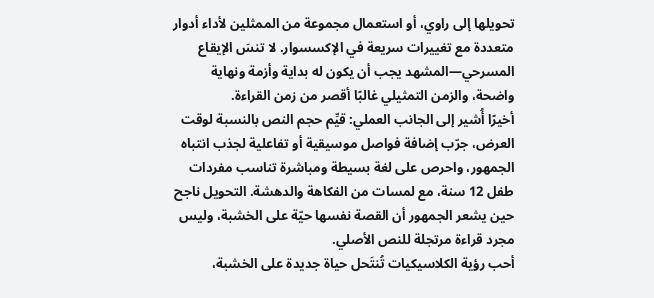تحويلها إلى راوي، أو استعمال مجموعة من الممثلين لأداء أدوار متعددة مع تغييرات سريعة في الإكسسوار. لا تنسَ الإيقاع المسرحي—المشهد يجب أن يكون له بداية وأزمة ونهاية واضحة، والزمن التمثيلي غالبًا أقصر من زمن القراءة.
أخيرًا أُشير إلى الجانب العملي: قيِّم حجم النص بالنسبة لوقت العرض، جرّب إضافة فواصل موسيقية أو تفاعلية لجذب انتباه الجمهور، واحرص على لغة بسيطة ومباشرة تناسب مفردات طفل 12 سنة، مع لمسات من الفكاهة والدهشة. التحويل ناجح حين يشعر الجمهور أن القصة نفسها حيّة على الخشبة، وليس مجرد قراءة مرتجلة للنص الأصلي.
أحب رؤية الكلاسيكيات تُنتَحل حياة جديدة على الخشبة،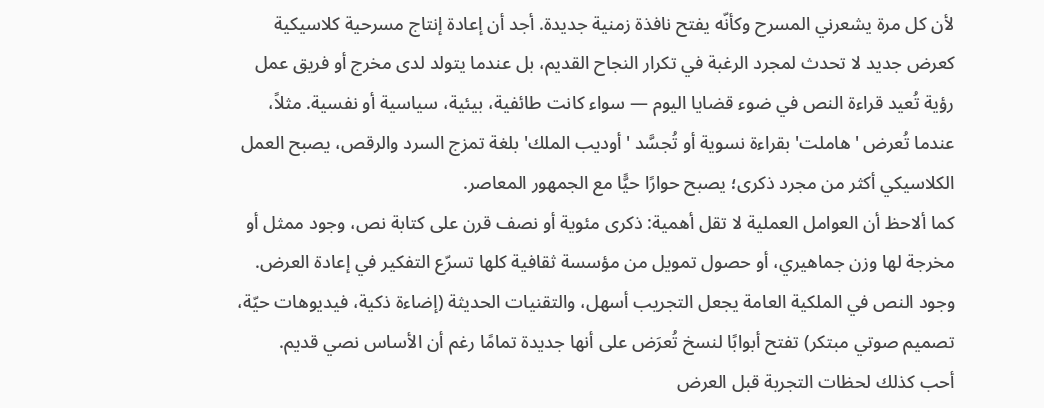لأن كل مرة يشعرني المسرح وكأنّه يفتح نافذة زمنية جديدة. أجد أن إعادة إنتاج مسرحية كلاسيكية كعرض جديد لا تحدث لمجرد الرغبة في تكرار النجاح القديم، بل عندما يتولد لدى مخرج أو فريق عمل رؤية تُعيد قراءة النص في ضوء قضايا اليوم — سواء كانت طائفية، بيئية، سياسية أو نفسية. مثلاً، عندما تُعرض 'هاملت' بقراءة نسوية أو تُجسَّد 'أوديب الملك' بلغة تمزج السرد والرقص، يصبح العمل الكلاسيكي أكثر من مجرد ذكرى؛ يصبح حوارًا حيًّا مع الجمهور المعاصر.
كما ألاحظ أن العوامل العملية لا تقل أهمية: ذكرى مئوية أو نصف قرن على كتابة نص، وجود ممثل أو مخرجة لها وزن جماهيري، أو حصول تمويل من مؤسسة ثقافية كلها تسرّع التفكير في إعادة العرض. وجود النص في الملكية العامة يجعل التجريب أسهل، والتقنيات الحديثة (إضاءة ذكية، فيديوهات حيّة، تصميم صوتي مبتكر) تفتح أبوابًا لنسخ تُعرَض على أنها جديدة تمامًا رغم أن الأساس نصي قديم.
أحب كذلك لحظات التجربة قبل العرض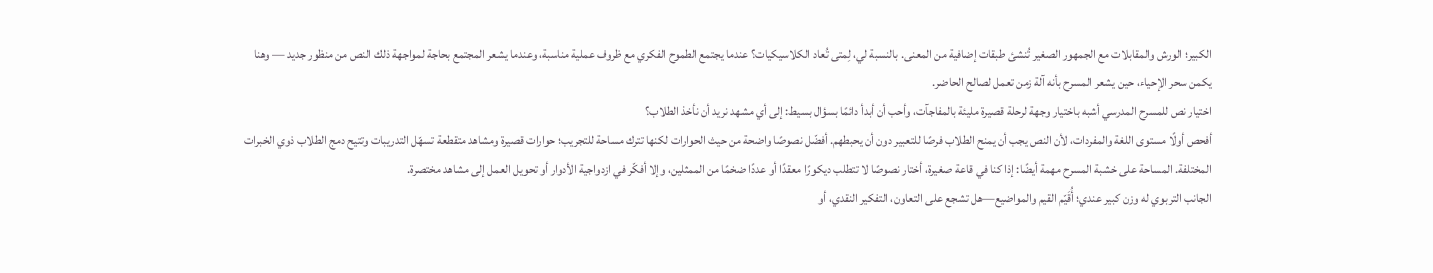الكبير؛ الورش والمقابلات مع الجمهور الصغير تُنشئ طبقات إضافية من المعنى. بالنسبة لي، لِمتى تُعاد الكلاسيكيات؟ عندما يجتمع الطموح الفكري مع ظروف عملية مناسبة، وعندما يشعر المجتمع بحاجة لمواجهة ذلك النص من منظور جديد — وهنا يكمن سحر الإحياء، حين يشعر المسرح بأنه آلة زمن تعمل لصالح الحاضر.
اختيار نص للمسرح المدرسي أشبه باختيار وجهة لرحلة قصيرة مليئة بالمفاجآت، وأحب أن أبدأ دائمًا بسؤال بسيط: إلى أي مشهد نريد أن نأخذ الطلاب؟
أفحص أولًا مستوى اللغة والمفردات، لأن النص يجب أن يمنح الطلاب فرصًا للتعبير دون أن يحبطهم. أفضّل نصوصًا واضحة من حيث الحوارات لكنها تترك مساحة للتجريب؛ حوارات قصيرة ومشاهد متقطعة تسهّل التدريبات وتتيح دمج الطلاب ذوي الخبرات المختلفة. المساحة على خشبة المسرح مهمة أيضًا: إذا كنا في قاعة صغيرة، أختار نصوصًا لا تتطلب ديكورًا معقدًا أو عددًا ضخمًا من الممثلين، وإلا أفكّر في ازدواجية الأدوار أو تحويل العمل إلى مشاهد مختصرة.
الجانب التربوي له وزن كبير عندي؛ أُقَيّم القيم والمواضيع—هل تشجع على التعاون، التفكير النقدي، أو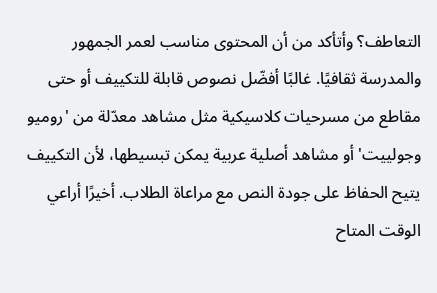التعاطف؟ وأتأكد من أن المحتوى مناسب لعمر الجمهور والمدرسة ثقافيًا. غالبًا أفضّل نصوص قابلة للتكييف أو حتى مقاطع من مسرحيات كلاسيكية مثل مشاهد معدّلة من 'روميو وجولييت' أو مشاهد أصلية عربية يمكن تبسيطها، لأن التكييف يتيح الحفاظ على جودة النص مع مراعاة الطلاب. أخيرًا أراعي الوقت المتاح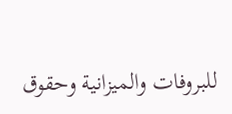للبروفات والميزانية وحقوق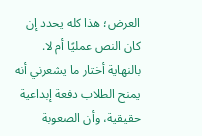العرض؛ هذا كله يحدد إن كان النص عمليًا أم لا. بالنهاية أختار ما يشعرني أنه يمنح الطلاب دفعة إبداعية حقيقية، وأن الصعوبة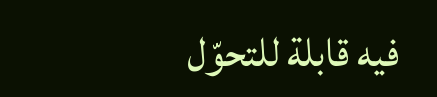فيه قابلة للتحوّل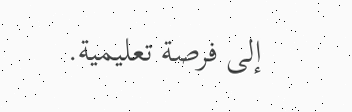إلى فرصة تعليمية.